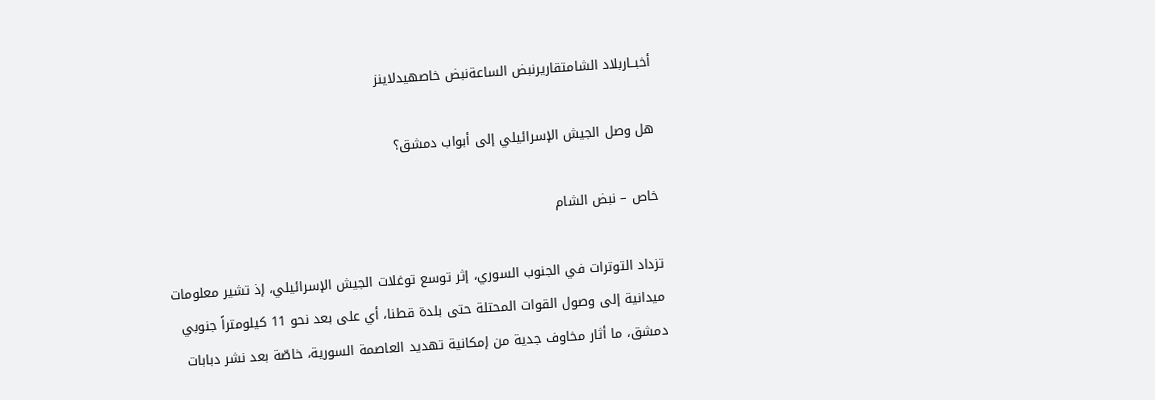أخبــاربلاد الشامتقاريرنبض الساعةنبض خاصهيدلاينز

هل وصل الجيش الإسرائيلي إلى أبواب دمشق؟

خاص – نبض الشام

تزداد التوترات في الجنوب السوري، إثر توسع توغلات الجيش الإسرائيلي، إذ تشير معلومات ميدانية إلى وصول القوات المحتلة حتى بلدة قطنا، أي على بعد نحو 11 كيلومتراً جنوبي دمشق، ما أثار مخاوف جدية من إمكانية تهديد العاصمة السورية، خاصّة بعد نشر دبابات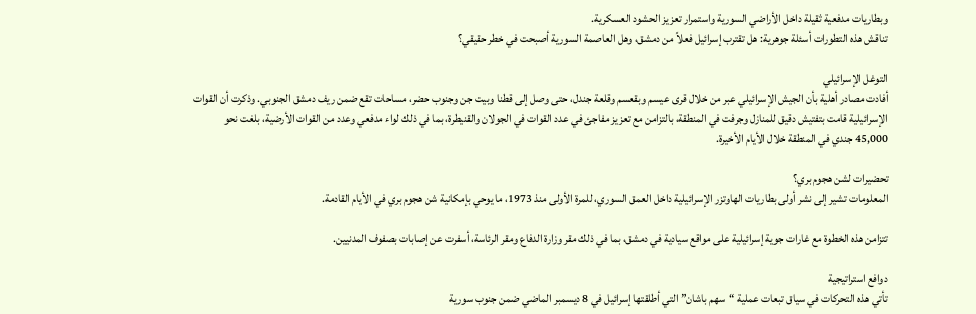وبطاريات مدفعية ثقيلة داخل الأراضي السورية واستمرار تعزيز الحشود العسكرية.
تناقش هذه التطورات أسئلة جوهرية: هل تقترب إسرائيل فعلاً من دمشق، وهل العاصمة السورية أصبحت في خطر حقيقي؟

التوغل الإسرائيلي
أفادت مصادر أهلية بأن الجيش الإسرائيلي عبر من خلال قرى عيسم وبقعسم وقلعة جندل، حتى وصل إلى قطنا وبيت جن وجنوب حضر، مساحات تقع ضمن ريف دمشق الجنوبي. وذكرت أن القوات الإسرائيلية قامت بتفتيش دقيق للمنازل وجرفت في المنطقة، بالتزامن مع تعزيز مفاجئ في عدد القوات في الجولان والقنيطرة، بما في ذلك لواء مدفعي وعدد من القوات الأرضية، بلغت نحو 45,000 جندي في المنطقة خلال الأيام الأخيرة.

تحضيرات لشن هجوم بري؟
المعلومات تشير إلى نشر أولى بطاريات الهاوتزر الإسرائيلية داخل العمق السوري، للمرة الأولى منذ 1973، ما يوحي بإمكانية شن هجوم بري في الأيام القادمة.

تتزامن هذه الخطوة مع غارات جوية إسرائيلية على مواقع سيادية في دمشق، بما في ذلك مقر وزارة الدفاع ومقر الرئاسة، أسفرت عن إصابات بصفوف المدنيين.

دوافع استراتيجية
تأتي هذه التحركات في سياق تبعات عملية “سهم باشان” التي أطلقتها إسرائيل في 8 ديسمبر الماضي ضمن جنوب سورية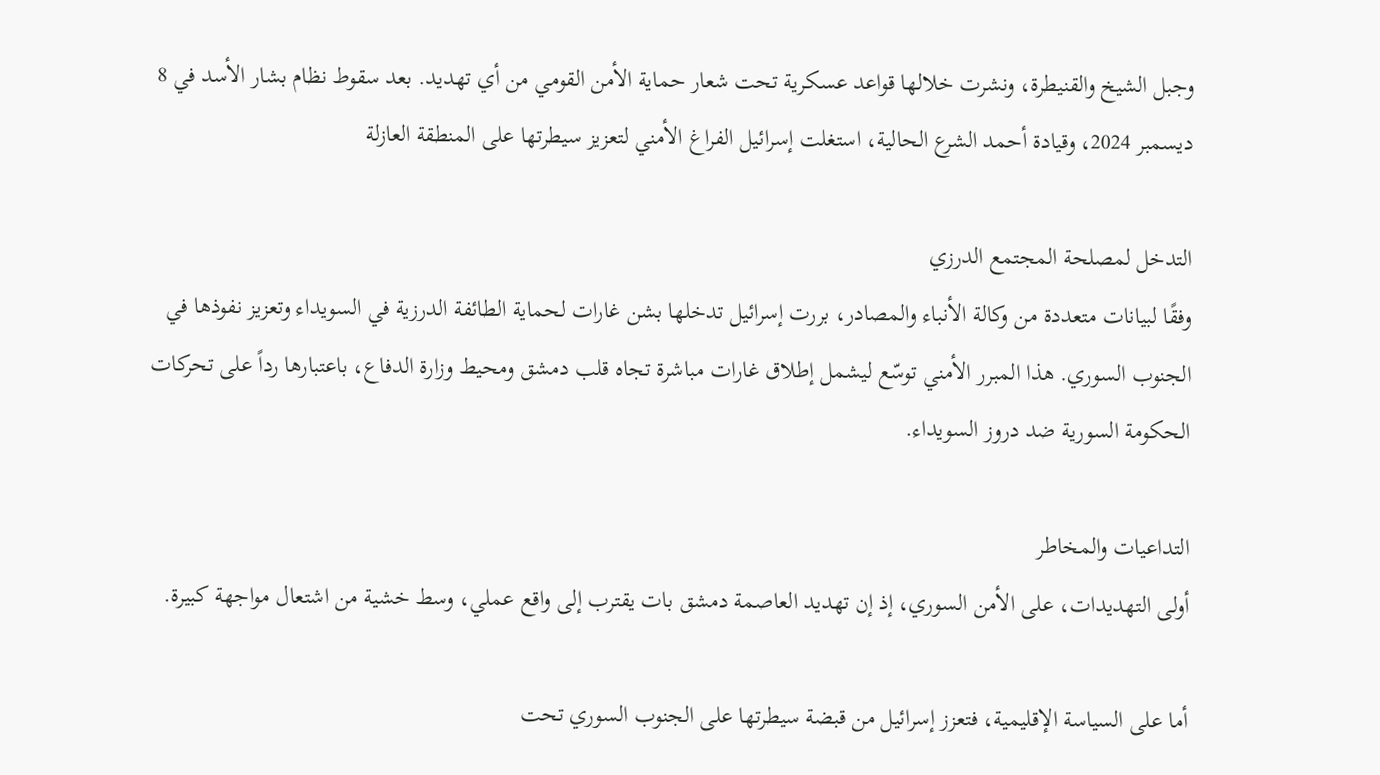وجبل الشيخ والقنيطرة، ونشرت خلالها قواعد عسكرية تحت شعار حماية الأمن القومي من أي تهديد. بعد سقوط نظام بشار الأسد في 8 ديسمبر 2024، وقيادة أحمد الشرع الحالية، استغلت إسرائيل الفراغ الأمني لتعزيز سيطرتها على المنطقة العازلة

التدخل لمصلحة المجتمع الدرزي
وفقًا لبيانات متعددة من وكالة الأنباء والمصادر، بررت إسرائيل تدخلها بشن غارات لحماية الطائفة الدرزية في السويداء وتعزيز نفوذها في الجنوب السوري. هذا المبرر الأمني توسّع ليشمل إطلاق غارات مباشرة تجاه قلب دمشق ومحيط وزارة الدفاع، باعتبارها رداً على تحركات الحكومة السورية ضد دروز السويداء.

التداعيات والمخاطر
أولى التهديدات، على الأمن السوري، إذ إن تهديد العاصمة دمشق بات يقترب إلى واقع عملي، وسط خشية من اشتعال مواجهة كبيرة.

أما على السياسة الإقليمية، فتعزز إسرائيل من قبضة سيطرتها على الجنوب السوري تحت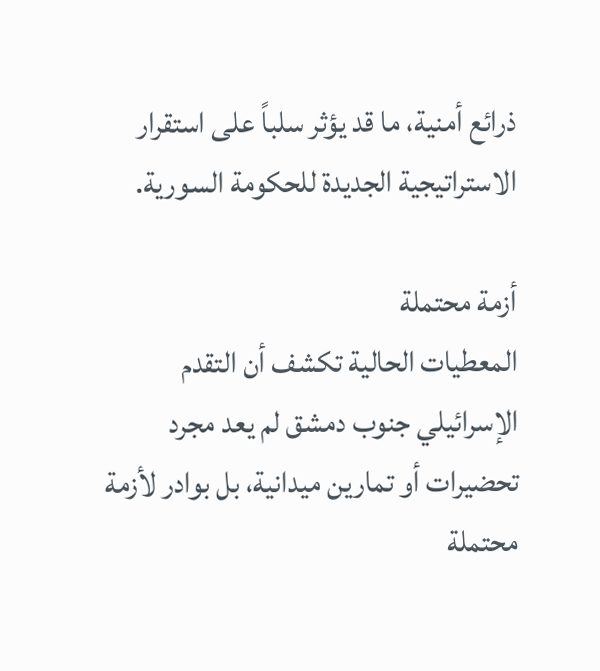ذرائع أمنية، ما قد يؤثر سلباً على استقرار الاستراتيجية الجديدة للحكومة السورية.

أزمة محتملة
المعطيات الحالية تكشف أن التقدم الإسرائيلي جنوب دمشق لم يعد مجرد تحضيرات أو تمارين ميدانية، بل بوادر لأزمة محتملة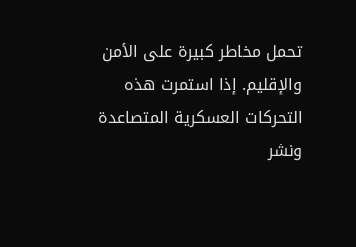تحمل مخاطر كبيرة على الأمن والإقليم. إذا استمرت هذه التحركات العسكرية المتصاعدة ونشر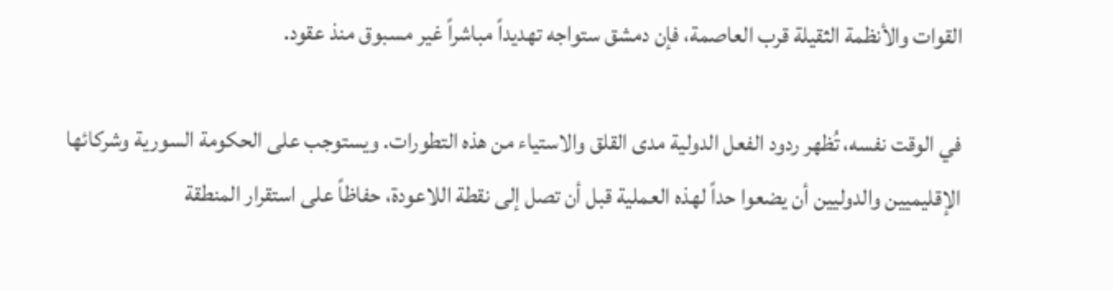القوات والأنظمة الثقيلة قرب العاصمة، فإن دمشق ستواجه تهديداً مباشراً غير مسبوق منذ عقود.

في الوقت نفسه، تُظهر ردود الفعل الدولية مدى القلق والاستياء من هذه التطورات. ويستوجب على الحكومة السورية وشركائها
الإقليميين والدوليين أن يضعوا حداً لهذه العملية قبل أن تصل إلى نقطة اللاعودة، حفاظاً على استقرار المنطقة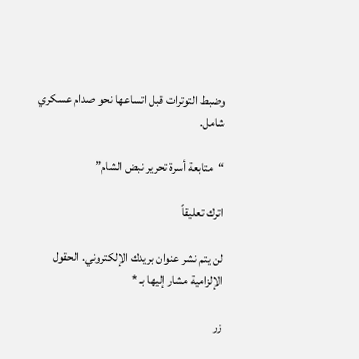وضبط التوترات قبل اتساعها نحو صدام عسكري شامل.

“متابعة أسرة تحرير نبض الشام”

اترك تعليقاً

لن يتم نشر عنوان بريدك الإلكتروني. الحقول الإلزامية مشار إليها بـ *

زر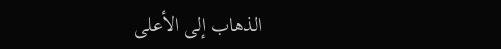الذهاب إلى الأعلى